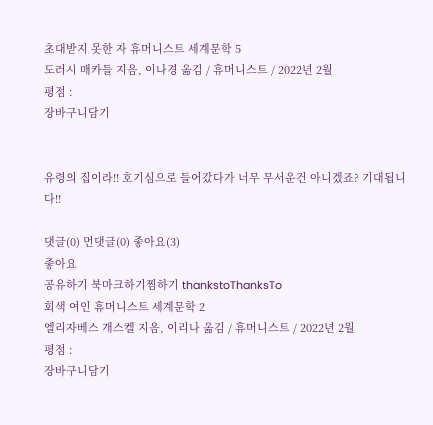초대받지 못한 자 휴머니스트 세계문학 5
도러시 매카들 지음, 이나경 옮김 / 휴머니스트 / 2022년 2월
평점 :
장바구니담기


유령의 집이라!! 호기심으로 들어갔다가 너무 무서운건 아니겠죠? 기대됩니다!!

댓글(0) 먼댓글(0) 좋아요(3)
좋아요
공유하기 북마크하기찜하기 thankstoThanksTo
회색 여인 휴머니스트 세계문학 2
엘리자베스 개스켈 지음, 이리나 옮김 / 휴머니스트 / 2022년 2월
평점 :
장바구니담기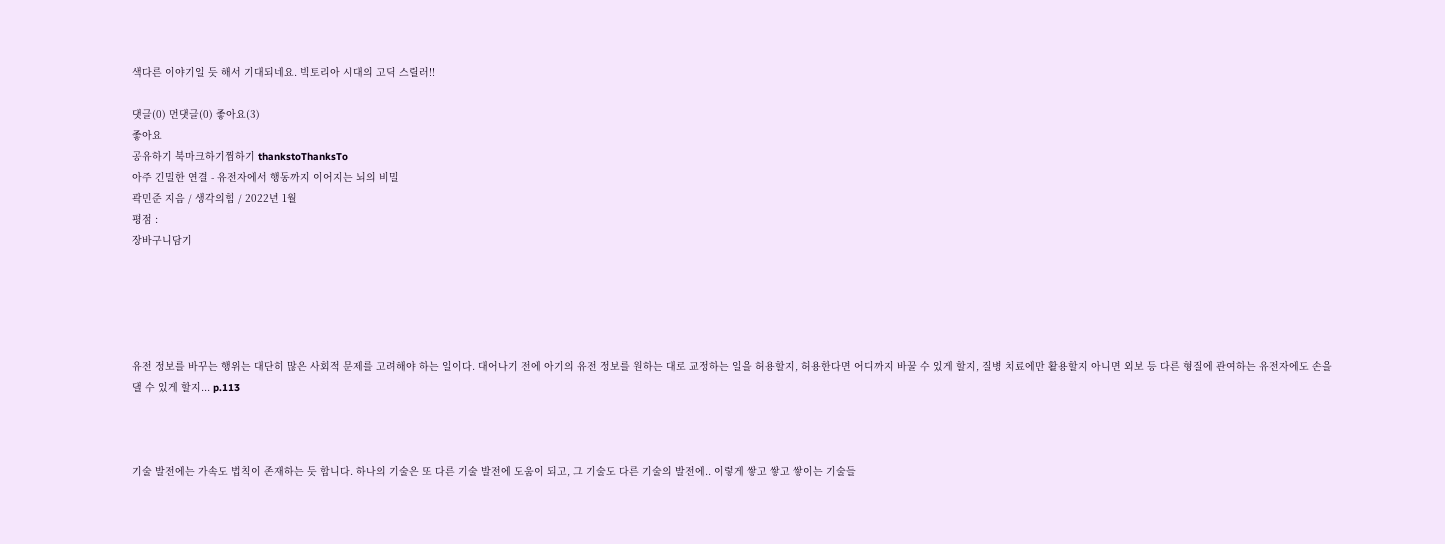색다른 이야기일 듯 해서 기대되네요. 빅토리아 시대의 고딕 스릴러!!

댓글(0) 먼댓글(0) 좋아요(3)
좋아요
공유하기 북마크하기찜하기 thankstoThanksTo
아주 긴밀한 연결 - 유전자에서 행동까지 이어지는 뇌의 비밀
곽민준 지음 / 생각의힘 / 2022년 1월
평점 :
장바구니담기





유전 정보를 바꾸는 행위는 대단히 많은 사회적 문제를 고려해야 하는 일이다. 대어나기 전에 아기의 유전 정보를 원하는 대로 교정하는 일을 허용할지, 허용한다면 어디까지 바꿀 수 있게 할지, 질병 치료에만 활용할지 아니면 외보 등 다른 형질에 관여하는 유전자에도 손을 댈 수 있게 할지... p.113



기술 발전에는 가속도 법칙이 존재하는 듯 합니다. 하나의 기술은 또 다른 기술 발전에 도움이 되고, 그 기술도 다른 기술의 발전에.. 이렇게 쌓고 쌓고 쌓이는 기술들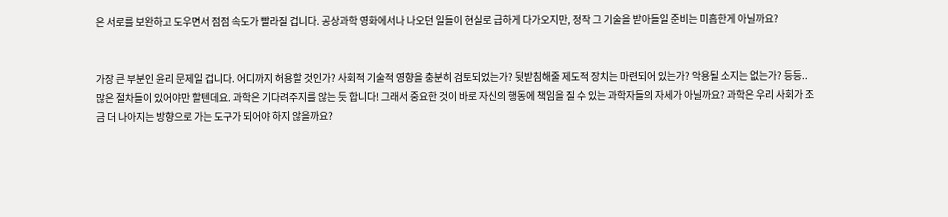은 서로를 보완하고 도우면서 점점 속도가 빨라질 겁니다. 공상과학 영화에서나 나오던 일들이 현실로 급하게 다가오지만, 정작 그 기술을 받아들일 준비는 미흡한게 아닐까요?


가장 큰 부분인 윤리 문제일 겁니다. 어디까지 허용할 것인가? 사회적 기술적 영향을 충분히 검토되었는가? 뒷받침해줄 제도적 장치는 마련되어 있는가? 악용될 소지는 없는가? 등등.. 많은 절차들이 있어야만 할텐데요. 과학은 기다려주지를 않는 듯 합니다! 그래서 중요한 것이 바로 자신의 행동에 책임을 질 수 있는 과학자들의 자세가 아닐까요? 과학은 우리 사회가 조금 더 나아지는 방향으로 가는 도구가 되어야 하지 않을까요?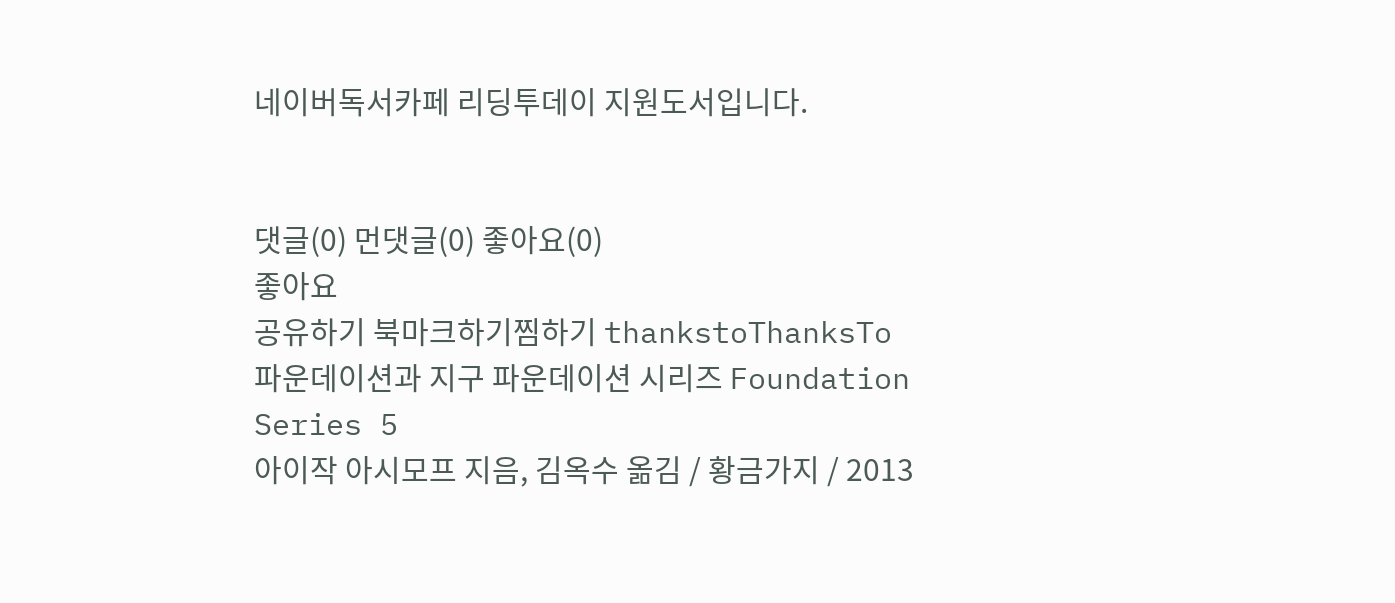네이버독서카페 리딩투데이 지원도서입니다.


댓글(0) 먼댓글(0) 좋아요(0)
좋아요
공유하기 북마크하기찜하기 thankstoThanksTo
파운데이션과 지구 파운데이션 시리즈 Foundation Series 5
아이작 아시모프 지음, 김옥수 옮김 / 황금가지 / 2013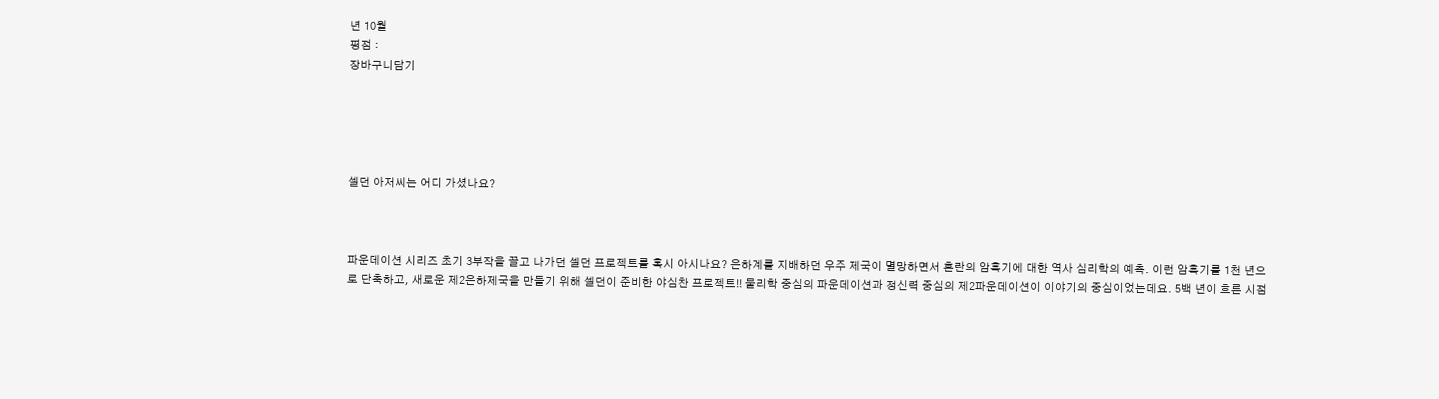년 10월
평점 :
장바구니담기





셀던 아저씨는 어디 가셨나요?



파운데이션 시리즈 초기 3부작을 끌고 나가던 셀던 프로젝트를 혹시 아시나요? 은하계를 지배하던 우주 제국이 멸망하면서 혼란의 암흑기에 대한 역사 심리학의 예측. 이런 암흑기를 1천 년으로 단축하고, 새로운 제2은하제국을 만들기 위해 셀던이 준비한 야심찬 프로젝트!! 물리학 중심의 파운데이션과 정신력 중심의 제2파운데이션이 이야기의 중심이었는데요. 5백 년이 흐른 시점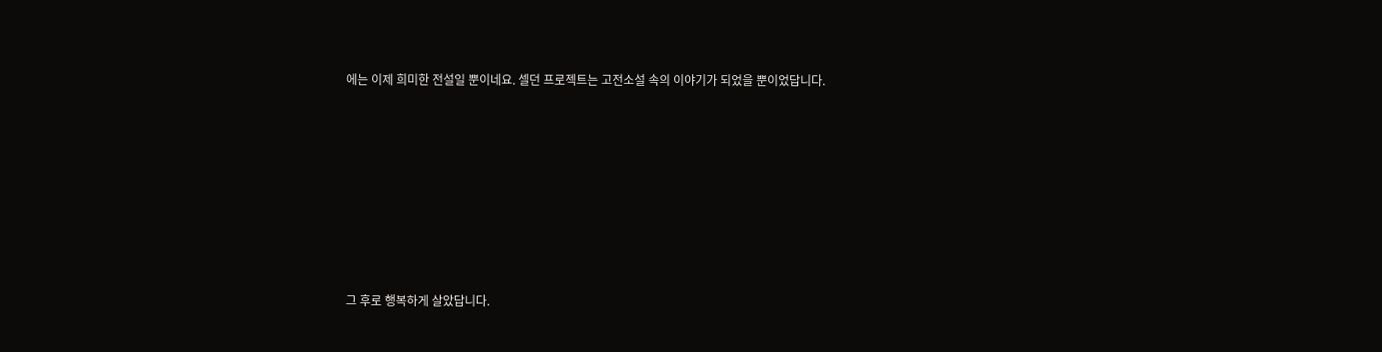에는 이제 희미한 전설일 뿐이네요. 셀던 프로젝트는 고전소설 속의 이야기가 되었을 뿐이었답니다.








그 후로 행복하게 살았답니다.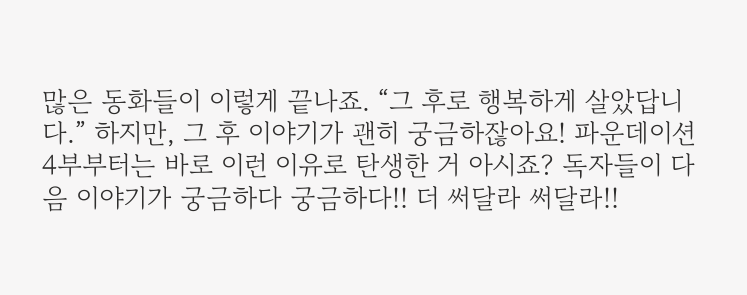많은 동화들이 이렇게 끝나죠. “그 후로 행복하게 살았답니다.” 하지만, 그 후 이야기가 괜히 궁금하잖아요! 파운데이션 4부부터는 바로 이런 이유로 탄생한 거 아시죠? 독자들이 다음 이야기가 궁금하다 궁금하다!! 더 써달라 써달라!!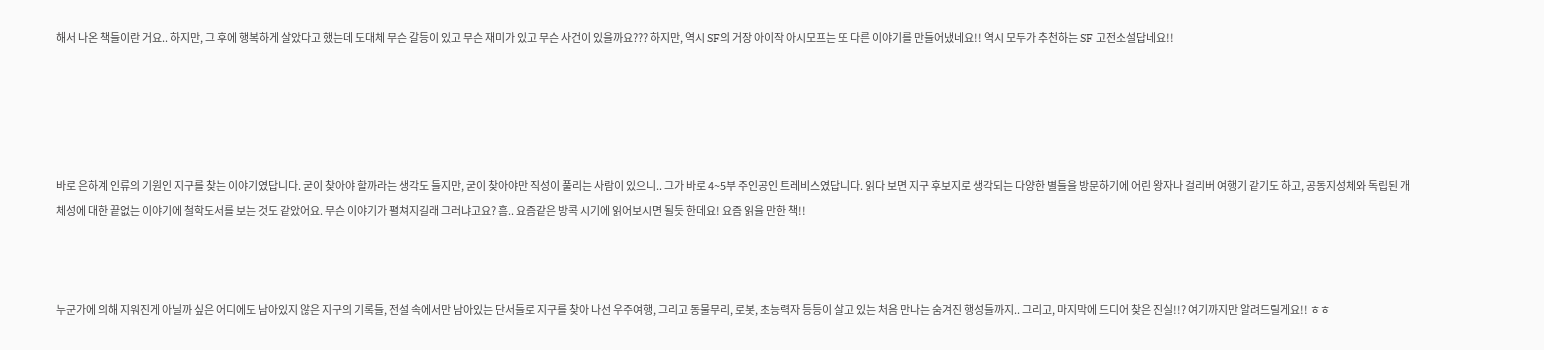해서 나온 책들이란 거요.. 하지만, 그 후에 행복하게 살았다고 했는데 도대체 무슨 갈등이 있고 무슨 재미가 있고 무슨 사건이 있을까요??? 하지만, 역시 SF의 거장 아이작 아시모프는 또 다른 이야기를 만들어냈네요!! 역시 모두가 추천하는 SF 고전소설답네요!!





바로 은하계 인류의 기원인 지구를 찾는 이야기였답니다. 굳이 찾아야 할까라는 생각도 들지만, 굳이 찾아야만 직성이 풀리는 사람이 있으니.. 그가 바로 4~5부 주인공인 트레비스였답니다. 읽다 보면 지구 후보지로 생각되는 다양한 별들을 방문하기에 어린 왕자나 걸리버 여행기 같기도 하고, 공동지성체와 독립된 개체성에 대한 끝없는 이야기에 철학도서를 보는 것도 같았어요. 무슨 이야기가 펼쳐지길래 그러냐고요? 흠.. 요즘같은 방콕 시기에 읽어보시면 될듯 한데요! 요즘 읽을 만한 책!!



누군가에 의해 지워진게 아닐까 싶은 어디에도 남아있지 않은 지구의 기록들, 전설 속에서만 남아있는 단서들로 지구를 찾아 나선 우주여행, 그리고 동물무리, 로봇, 초능력자 등등이 살고 있는 처음 만나는 숨겨진 행성들까지.. 그리고, 마지막에 드디어 찾은 진실!!? 여기까지만 알려드릴게요!! ㅎㅎ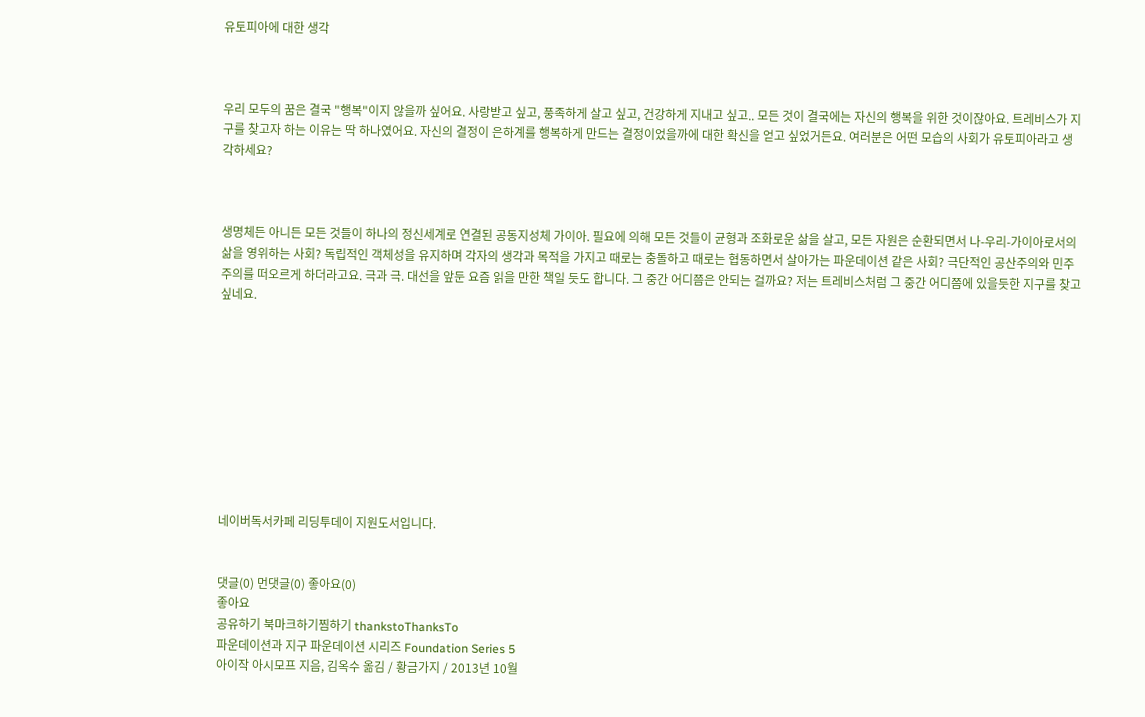유토피아에 대한 생각



우리 모두의 꿈은 결국 "행복"이지 않을까 싶어요. 사랑받고 싶고, 풍족하게 살고 싶고, 건강하게 지내고 싶고.. 모든 것이 결국에는 자신의 행복을 위한 것이잖아요. 트레비스가 지구를 찾고자 하는 이유는 딱 하나였어요. 자신의 결정이 은하계를 행복하게 만드는 결정이었을까에 대한 확신을 얻고 싶었거든요. 여러분은 어떤 모습의 사회가 유토피아라고 생각하세요?



생명체든 아니든 모든 것들이 하나의 정신세계로 연결된 공동지성체 가이아. 필요에 의해 모든 것들이 균형과 조화로운 삶을 살고, 모든 자원은 순환되면서 나-우리-가이아로서의 삶을 영위하는 사회? 독립적인 객체성을 유지하며 각자의 생각과 목적을 가지고 때로는 충돌하고 때로는 협동하면서 살아가는 파운데이션 같은 사회? 극단적인 공산주의와 민주주의를 떠오르게 하더라고요. 극과 극. 대선을 앞둔 요즘 읽을 만한 책일 듯도 합니다. 그 중간 어디쯤은 안되는 걸까요? 저는 트레비스처럼 그 중간 어디쯤에 있을듯한 지구를 찾고 싶네요.










네이버독서카페 리딩투데이 지원도서입니다.


댓글(0) 먼댓글(0) 좋아요(0)
좋아요
공유하기 북마크하기찜하기 thankstoThanksTo
파운데이션과 지구 파운데이션 시리즈 Foundation Series 5
아이작 아시모프 지음, 김옥수 옮김 / 황금가지 / 2013년 10월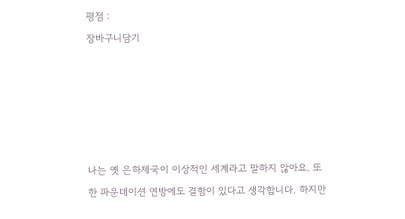평점 :
장바구니담기





나는 옛 은하제국이 이상적인 세계라고 말하지 않아요. 또한 파운데이션 연방에도 결함이 있다고 생각합니다. 하지만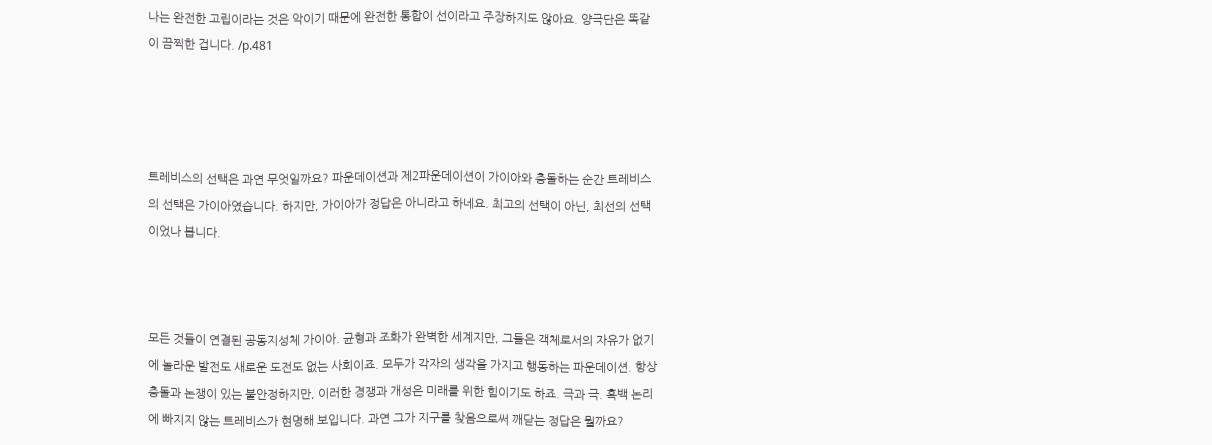나는 완전한 고립이라는 것은 악이기 때문에 완전한 통합이 선이라고 주장하지도 않아요. 양극단은 똑같이 끔찍한 겁니다. /p.481




트레비스의 선택은 과연 무엇일까요? 파운데이션과 제2파운데이션이 가이아와 충돌하는 순간 트레비스의 선택은 가이아였습니다. 하지만, 가이아가 정답은 아니라고 하네요. 최고의 선택이 아닌, 최선의 선택이었나 봅니다.



모든 것들이 연결된 공동지성체 가이아. 균형과 조화가 완벽한 세계지만, 그들은 객체로서의 자유가 없기에 놀라운 발전도 새로운 도전도 없는 사회이죠. 모두가 각자의 생각을 가지고 행동하는 파운데이션. 항상 충돌과 논쟁이 있는 불안정하지만, 이러한 경쟁과 개성은 미래를 위한 힘이기도 하죠. 극과 극. 흑백 논리에 빠지지 않는 트레비스가 현명해 보입니다. 과연 그가 지구를 찾음으로써 깨닫는 정답은 뭘까요?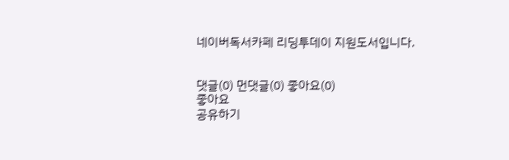네이버독서카페 리딩투데이 지원도서입니다.


댓글(0) 먼댓글(0) 좋아요(0)
좋아요
공유하기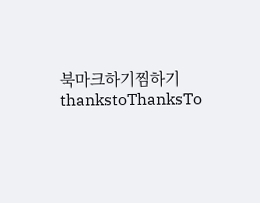북마크하기찜하기 thankstoThanksTo